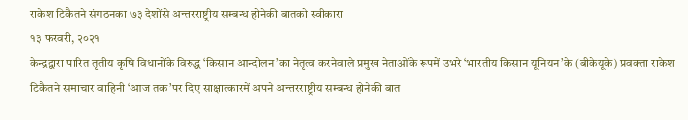राकेश टिकैतने संगठनका ७३ देशोंसे अन्तरराष्ट्रीय सम्बन्ध होनेकी बातको स्वीकारा
१३ फरवरी, २०२१
केन्द्रद्वारा पारित तृतीय कृषि विधानोंके विरुद्ध ‘किसान आन्दोलन’का नेतृत्व करनेवाले प्रमुख नेताओंके रूपमें उभरे ‘भारतीय किसान यूनियन’के (बीकेयूके) प्रवक्ता राकेश टिकैतने समाचार वाहिनी ‘आज तक’पर दिए साक्षात्कारमें अपने अन्तरराष्ट्रीय सम्बन्ध होनेकी बात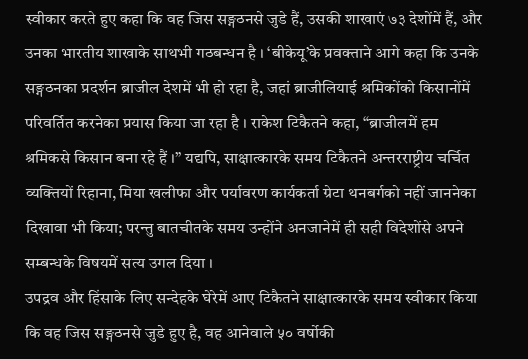स्वीकार करते हुए कहा कि वह जिस सङ्गठनसे जुडे हैं, उसकी शाखाएं ७३ देशोंमें हैं, और उनका भारतीय शाखाके साथभी गठबन्धन है । ‘बीकेयू’के प्रवक्ताने आगे कहा कि उनके सङ्गठनका प्रदर्शन ब्राजील देशमें भी हो रहा है, जहां ब्राजीलियाई श्रमिकोंको किसानोंमें परिवर्तित करनेका प्रयास किया जा रहा है । राकेश टिकैतने कहा, “ब्राजीलमें हम श्रमिकसे किसान बना रहे हैं ।” यद्यपि, साक्षात्कारके समय टिकैतने अन्तरराष्ट्रीय चर्चित व्यक्तियों रिहाना, मिया खलीफा और पर्यावरण कार्यकर्ता ग्रेटा थनबर्गको नहीं जाननेका दिखावा भी किया; परन्तु बातचीतके समय उन्होंने अनजानेमें ही सही विदेशोंसे अपने सम्बन्धके विषयमें सत्य उगल दिया ।
उपद्रव और हिंसाके लिए सन्देहके घेरेमें आए टिकैतने साक्षात्कारके समय स्वीकार किया कि वह जिस सङ्गठनसे जुडे हुए है, वह आनेवाले ५० वर्षोकी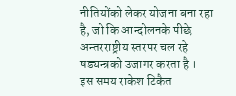नीतियोंको लेकर योजना बना रहा है, जो कि आन्दोलनके पीछे अन्तरराष्ट्रीय स्तरपर चल रहे षड्यन्त्रको उजागर करता है ।
इस समय राकेश टिकैत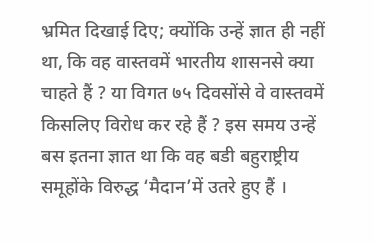भ्रमित दिखाई दिए; क्योंकि उन्हें ज्ञात ही नहीं था, कि वह वास्तवमें भारतीय शासनसे क्या चाहते हैं ? या विगत ७५ दिवसोंसे वे वास्तवमें किसलिए विरोध कर रहे हैं ? इस समय उन्हें बस इतना ज्ञात था कि वह बडी बहुराष्ट्रीय समूहोंके विरुद्ध ‘मैदान’में उतरे हुए हैं ।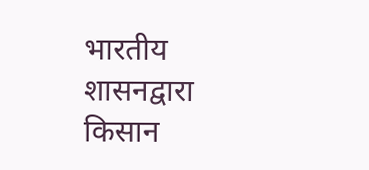भारतीय शासनद्वारा किसान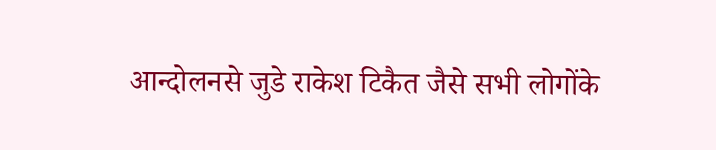आन्दोलनसे जुडे राकेश टिकैत जैसे सभी लोगोंके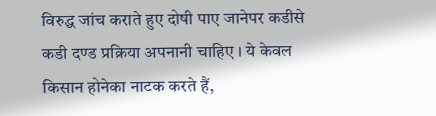विरुद्ध जांच कराते हुए दोषी पाए जानेपर कडीसे कडी दण्ड प्रक्रिया अपनानी चाहिए । ये केवल किसान होनेका नाटक करते हैं,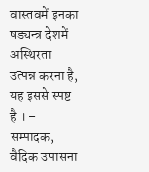वास्तवमें इनका षड्यन्त्र देशमें अस्थिरता उत्पन्न करना है, यह इससे स्पष्ट है । – सम्पादक, वैदिक उपासना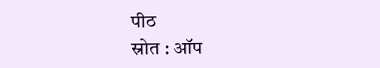पीठ
स्रोत : ऑप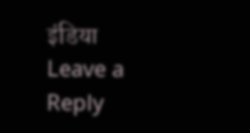इंडिया
Leave a Reply